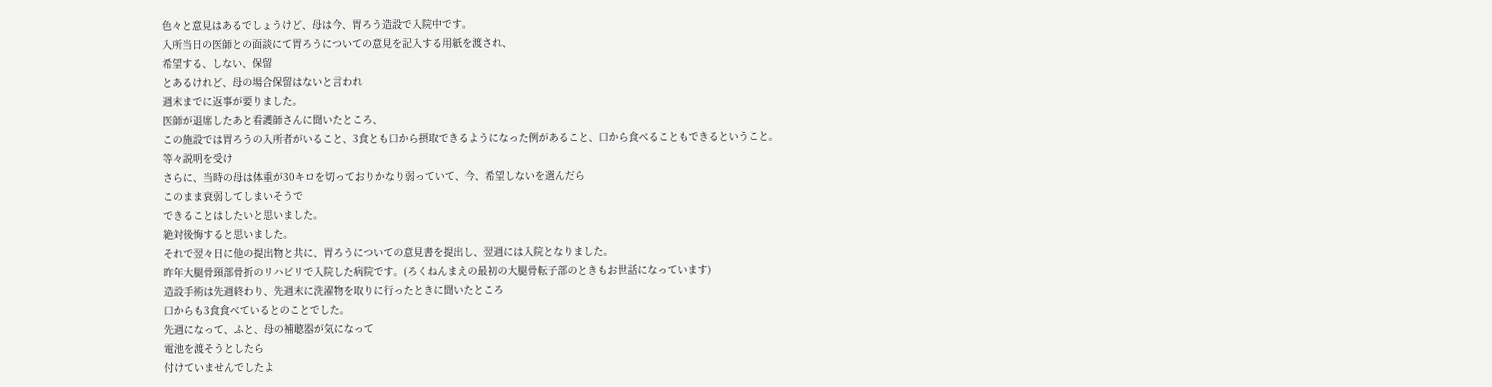色々と意見はあるでしょうけど、母は今、胃ろう造設で入院中です。
入所当日の医師との面談にて胃ろうについての意見を記入する用紙を渡され、
希望する、しない、保留
とあるけれど、母の場合保留はないと言われ
週末までに返事が要りました。
医師が退席したあと看護師さんに聞いたところ、
この施設では胃ろうの入所者がいること、3食とも口から摂取できるようになった例があること、口から食べることもできるということ。
等々説明を受け
さらに、当時の母は体重が30キロを切っておりかなり弱っていて、今、希望しないを選んだら
このまま衰弱してしまいそうで
できることはしたいと思いました。
絶対後悔すると思いました。
それで翌々日に他の提出物と共に、胃ろうについての意見書を提出し、翌週には入院となりました。
昨年大腿骨頸部骨折のリハビリで入院した病院です。(ろくねんまえの最初の大腿骨転子部のときもお世話になっています)
造設手術は先週終わり、先週末に洗濯物を取りに行ったときに聞いたところ
口からも3食食べているとのことでした。
先週になって、ふと、母の補聴器が気になって
電池を渡そうとしたら
付けていませんでしたよ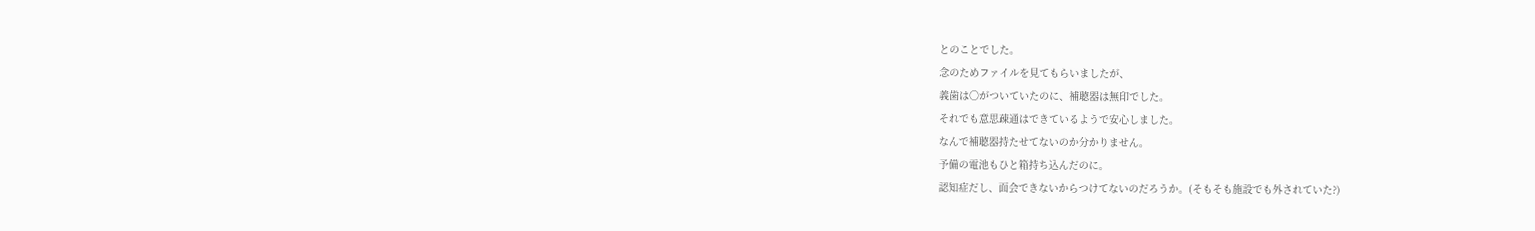とのことでした。
念のためファイルを見てもらいましたが、
義歯は〇がついていたのに、補聴器は無印でした。
それでも意思疎通はできているようで安心しました。
なんで補聴器持たせてないのか分かりません。
予備の電池もひと箱持ち込んだのに。
認知症だし、面会できないからつけてないのだろうか。(そもそも施設でも外されていた?)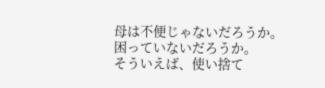母は不便じゃないだろうか。
困っていないだろうか。
そういえば、使い捨て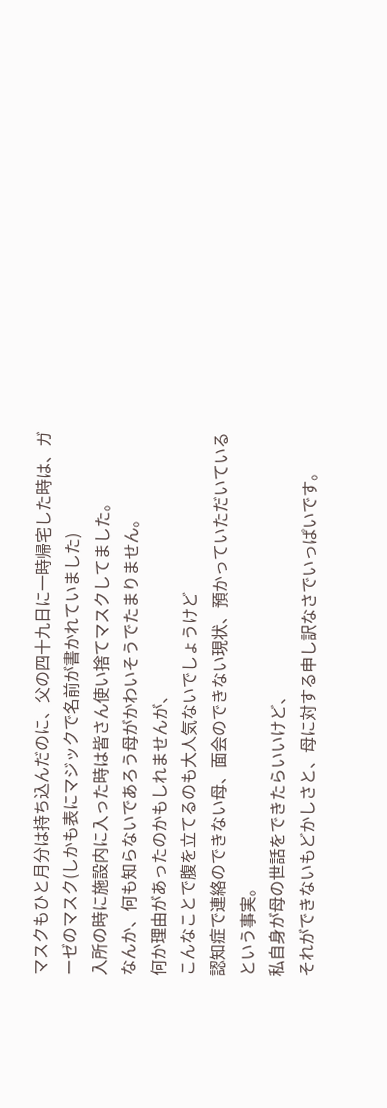マスクもひと月分は持ち込んだのに、父の四十九日に一時帰宅した時は、ガーゼのマスク(しかも表にマジックで名前が書かれていました)
入所の時に施設内に入った時は皆さん使い捨てマスクしてました。
なんか、何も知らないであろう母がかわいそうでたまりません。
何か理由があったのかもしれませんが、
こんなことで腹を立てるのも大人気ないでしょうけど
認知症で連絡のできない母、面会のできない現状、預かっていただいているという事実。
私自身が母の世話をできたらいいけど、
それができないもどかしさと、母に対する申し訳なさでいっぱいです。